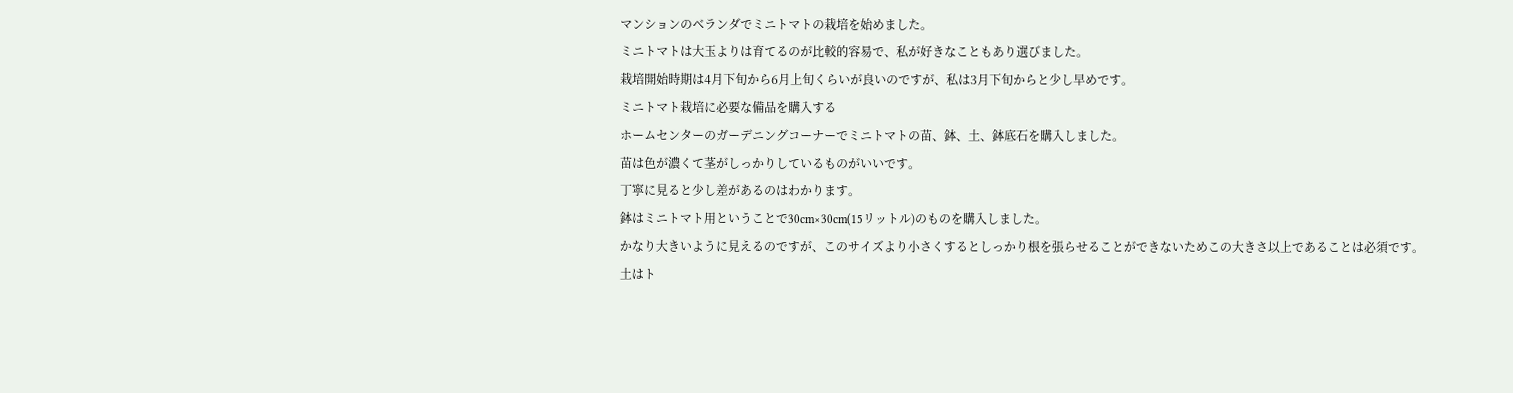マンションのベランダでミニトマトの栽培を始めました。
ミニトマトは大玉よりは育てるのが比較的容易で、私が好きなこともあり選びました。
栽培開始時期は4月下旬から6月上旬くらいが良いのですが、私は3月下旬からと少し早めです。
ミニトマト栽培に必要な備品を購入する
ホームセンターのガーデニングコーナーでミニトマトの苗、鉢、土、鉢底石を購入しました。
苗は色が濃くて茎がしっかりしているものがいいです。
丁寧に見ると少し差があるのはわかります。
鉢はミニトマト用ということで30cm×30cm(15リットル)のものを購入しました。
かなり大きいように見えるのですが、このサイズより小さくするとしっかり根を張らせることができないためこの大きさ以上であることは必須です。
土はト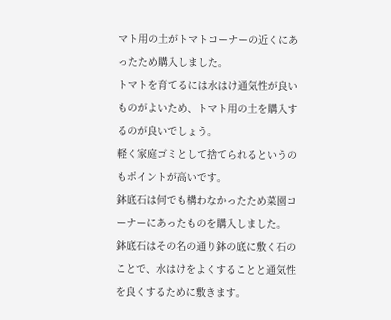マト用の土がトマトコーナーの近くにあったため購入しました。
トマトを育てるには水はけ通気性が良いものがよいため、トマト用の土を購入するのが良いでしょう。
軽く家庭ゴミとして捨てられるというのもポイントが高いです。
鉢底石は何でも構わなかったため菜園コーナーにあったものを購入しました。
鉢底石はその名の通り鉢の底に敷く石のことで、水はけをよくすることと通気性を良くするために敷きます。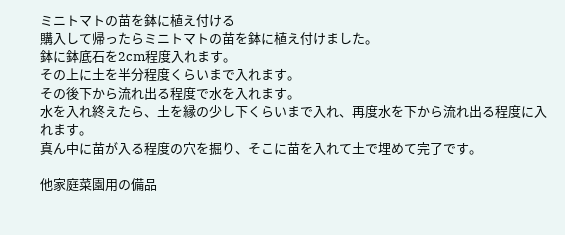ミニトマトの苗を鉢に植え付ける
購入して帰ったらミニトマトの苗を鉢に植え付けました。
鉢に鉢底石を2cm程度入れます。
その上に土を半分程度くらいまで入れます。
その後下から流れ出る程度で水を入れます。
水を入れ終えたら、土を縁の少し下くらいまで入れ、再度水を下から流れ出る程度に入れます。
真ん中に苗が入る程度の穴を掘り、そこに苗を入れて土で埋めて完了です。

他家庭菜園用の備品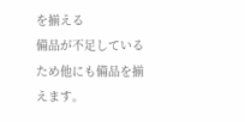を揃える
備品が不足しているため他にも備品を揃えます。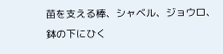苗を支える棒、シャベル、ジョウロ、鉢の下にひく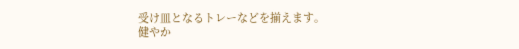受け皿となるトレーなどを揃えます。
健やか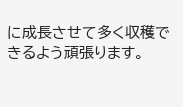に成長させて多く収穫できるよう頑張ります。